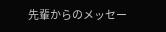先輩からのメッセー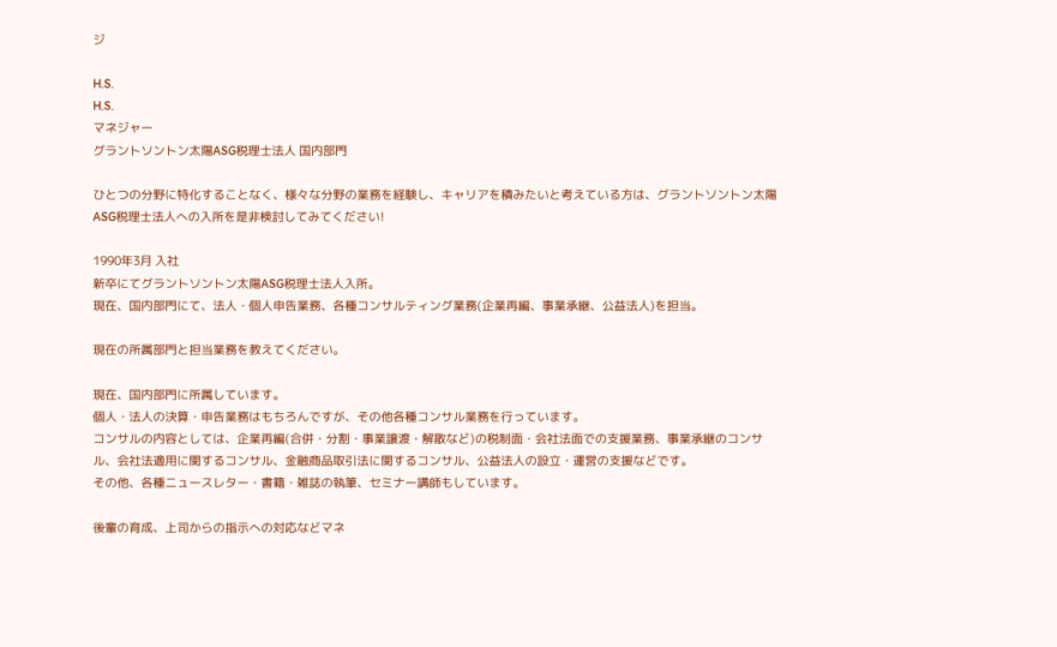ジ

H.S.
H.S.
マネジャー
グラントソントン太陽ASG税理士法人 国内部門

ひとつの分野に特化することなく、様々な分野の業務を経験し、キャリアを積みたいと考えている方は、グラントソントン太陽ASG税理士法人への入所を是非検討してみてください!

1990年3月 入社
新卒にてグラントソントン太陽ASG税理士法人入所。
現在、国内部門にて、法人・個人申告業務、各種コンサルティング業務(企業再編、事業承継、公益法人)を担当。

現在の所属部門と担当業務を教えてください。

現在、国内部門に所属しています。
個人・法人の決算・申告業務はもちろんですが、その他各種コンサル業務を行っています。
コンサルの内容としては、企業再編(合併・分割・事業譲渡・解散など)の税制面・会社法面での支援業務、事業承継のコンサル、会社法適用に関するコンサル、金融商品取引法に関するコンサル、公益法人の設立・運営の支援などです。
その他、各種ニュースレター・書籍・雑誌の執筆、セミナー講師もしています。

後輩の育成、上司からの指示への対応などマネ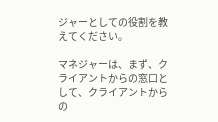ジャーとしての役割を教えてください。

マネジャーは、まず、クライアントからの窓口として、クライアントからの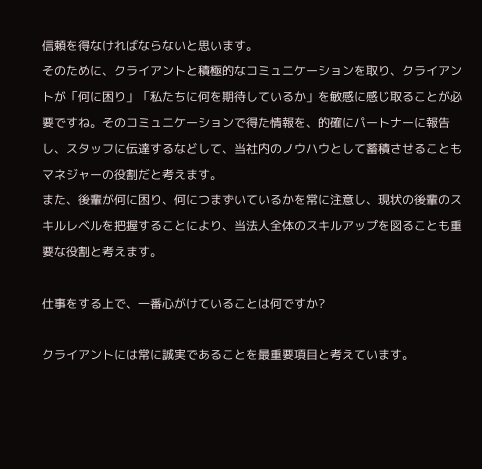信頼を得なければならないと思います。
そのために、クライアントと積極的なコミュニケーションを取り、クライアントが「何に困り」「私たちに何を期待しているか」を敏感に感じ取ることが必要ですね。そのコミュニケーションで得た情報を、的確にパートナーに報告し、スタッフに伝達するなどして、当社内のノウハウとして蓄積させることもマネジャーの役割だと考えます。
また、後輩が何に困り、何につまずいているかを常に注意し、現状の後輩のスキルレベルを把握することにより、当法人全体のスキルアップを図ることも重要な役割と考えます。

仕事をする上で、一番心がけていることは何ですか?

クライアントには常に誠実であることを最重要項目と考えています。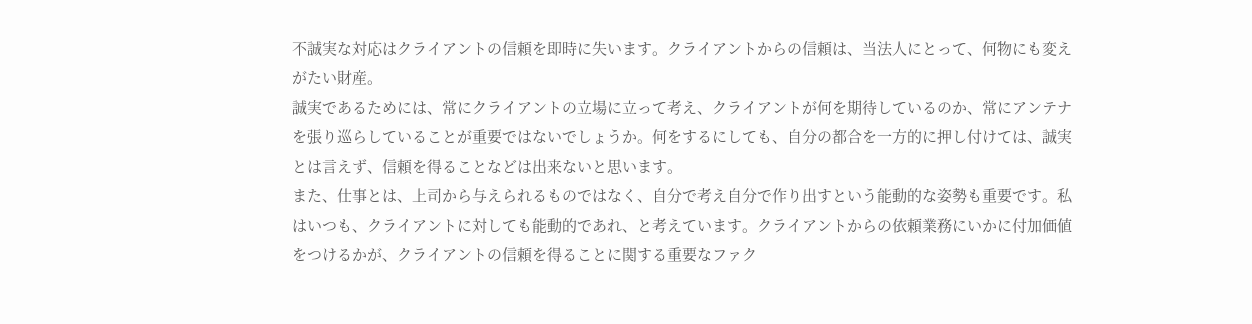不誠実な対応はクライアントの信頼を即時に失います。クライアントからの信頼は、当法人にとって、何物にも変えがたい財産。
誠実であるためには、常にクライアントの立場に立って考え、クライアントが何を期待しているのか、常にアンテナを張り巡らしていることが重要ではないでしょうか。何をするにしても、自分の都合を一方的に押し付けては、誠実とは言えず、信頼を得ることなどは出来ないと思います。
また、仕事とは、上司から与えられるものではなく、自分で考え自分で作り出すという能動的な姿勢も重要です。私はいつも、クライアントに対しても能動的であれ、と考えています。クライアントからの依頼業務にいかに付加価値をつけるかが、クライアントの信頼を得ることに関する重要なファク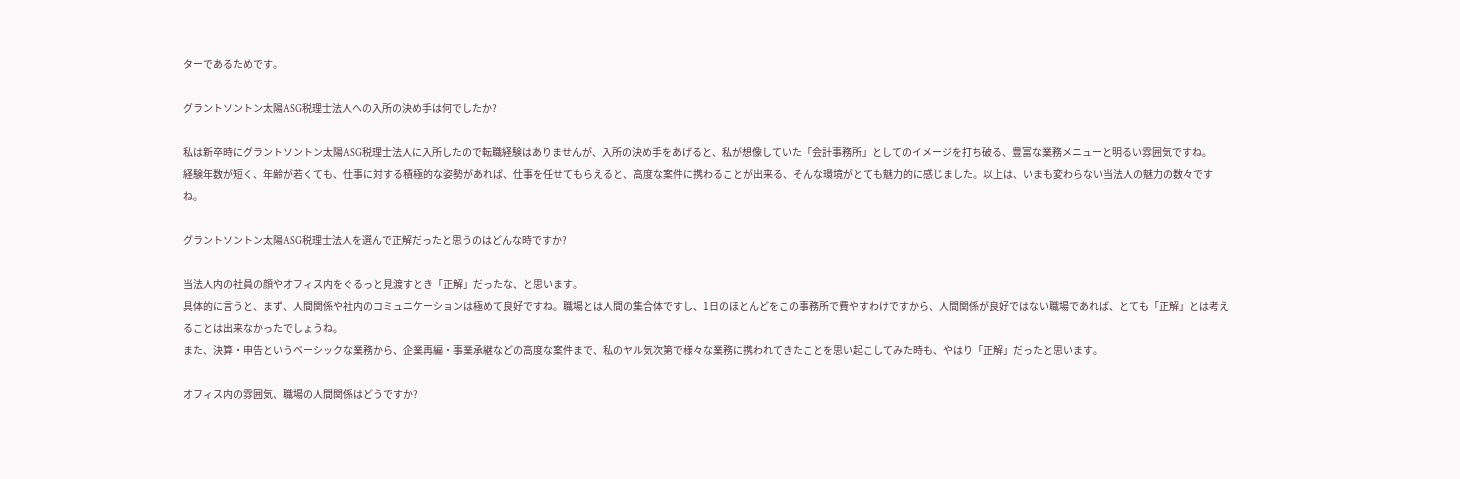ターであるためです。

グラントソントン太陽ASG税理士法人への入所の決め手は何でしたか?

私は新卒時にグラントソントン太陽ASG税理士法人に入所したので転職経験はありませんが、入所の決め手をあげると、私が想像していた「会計事務所」としてのイメージを打ち破る、豊富な業務メニューと明るい雰囲気ですね。
経験年数が短く、年齢が若くても、仕事に対する積極的な姿勢があれば、仕事を任せてもらえると、高度な案件に携わることが出来る、そんな環境がとても魅力的に感じました。以上は、いまも変わらない当法人の魅力の数々ですね。

グラントソントン太陽ASG税理士法人を選んで正解だったと思うのはどんな時ですか?

当法人内の社員の顔やオフィス内をぐるっと見渡すとき「正解」だったな、と思います。
具体的に言うと、まず、人間関係や社内のコミュニケーションは極めて良好ですね。職場とは人間の集合体ですし、1日のほとんどをこの事務所で費やすわけですから、人間関係が良好ではない職場であれば、とても「正解」とは考えることは出来なかったでしょうね。
また、決算・申告というベーシックな業務から、企業再編・事業承継などの高度な案件まで、私のヤル気次第で様々な業務に携われてきたことを思い起こしてみた時も、やはり「正解」だったと思います。

オフィス内の雰囲気、職場の人間関係はどうですか?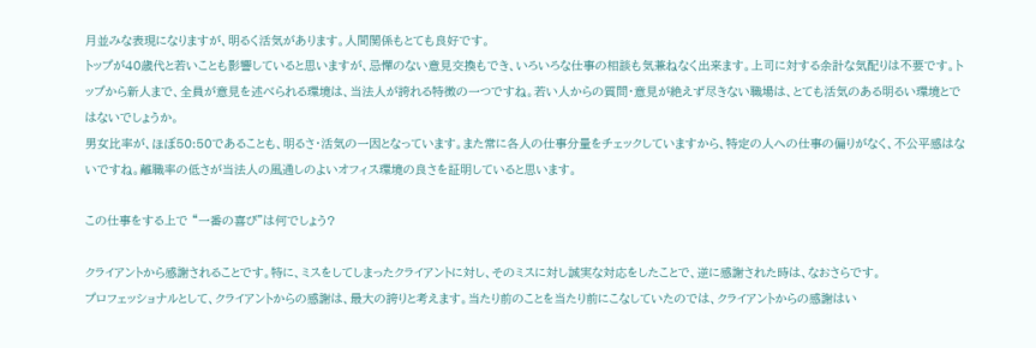月並みな表現になりますが、明るく活気があります。人間関係もとても良好です。
トップが40歳代と若いことも影響していると思いますが、忌憚のない意見交換もでき、いろいろな仕事の相談も気兼ねなく出来ます。上司に対する余計な気配りは不要です。トップから新人まで、全員が意見を述べられる環境は、当法人が誇れる特徴の一つですね。若い人からの質問・意見が絶えず尽きない職場は、とても活気のある明るい環境とではないでしょうか。
男女比率が、ほぼ50:50であることも、明るさ・活気の一因となっています。また常に各人の仕事分量をチェックしていますから、特定の人への仕事の偏りがなく、不公平感はないですね。離職率の低さが当法人の風通しのよいオフィス環境の良さを証明していると思います。

この仕事をする上で “一番の喜び”は何でしょう?

クライアントから感謝されることです。特に、ミスをしてしまったクライアントに対し、そのミスに対し誠実な対応をしたことで、逆に感謝された時は、なおさらです。
プロフェッショナルとして、クライアントからの感謝は、最大の誇りと考えます。当たり前のことを当たり前にこなしていたのでは、クライアントからの感謝はい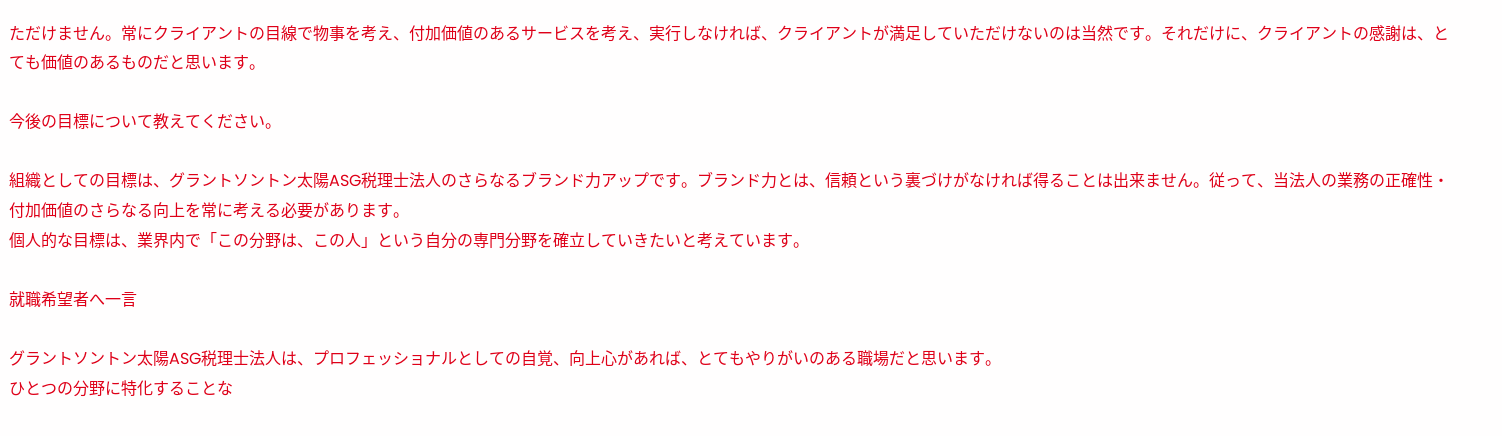ただけません。常にクライアントの目線で物事を考え、付加価値のあるサービスを考え、実行しなければ、クライアントが満足していただけないのは当然です。それだけに、クライアントの感謝は、とても価値のあるものだと思います。

今後の目標について教えてください。

組織としての目標は、グラントソントン太陽ASG税理士法人のさらなるブランド力アップです。ブランド力とは、信頼という裏づけがなければ得ることは出来ません。従って、当法人の業務の正確性・付加価値のさらなる向上を常に考える必要があります。
個人的な目標は、業界内で「この分野は、この人」という自分の専門分野を確立していきたいと考えています。

就職希望者へ一言

グラントソントン太陽ASG税理士法人は、プロフェッショナルとしての自覚、向上心があれば、とてもやりがいのある職場だと思います。
ひとつの分野に特化することな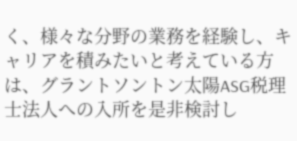く、様々な分野の業務を経験し、キャリアを積みたいと考えている方は、グラントソントン太陽ASG税理士法人への入所を是非検討し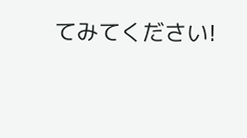てみてください!